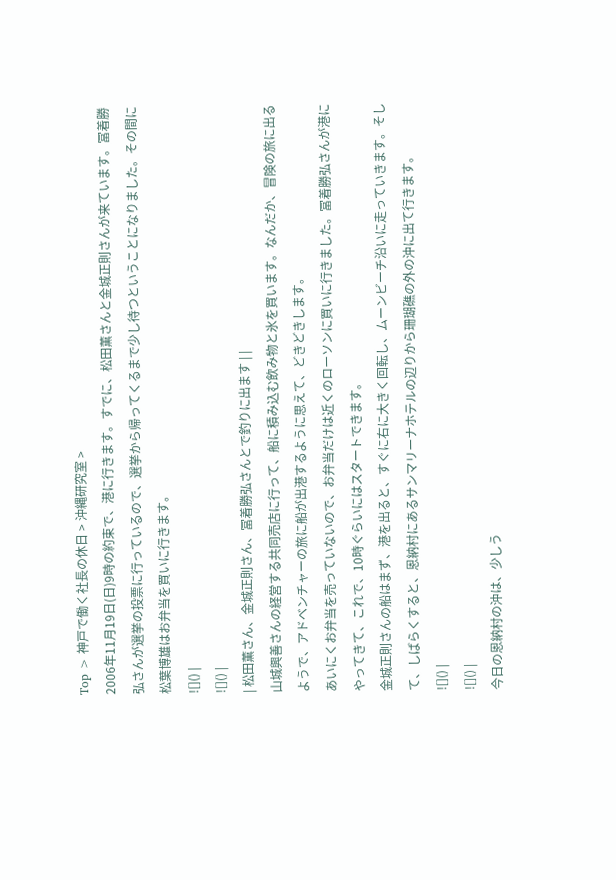Top > 神戸で働く社長の休日 > 沖縄研究室 >
2006年11月19日(日)9時の約束で、港に行きます。すでに、松田薫さんと金城正則さんが来ています。冨着勝弘さんが選挙の投票に行っているので、選挙から帰ってくるまで少し待つということになりました。その間に松葉博雄はお弁当を買いに行きます。
![]() |
![]() |
| 松田薫さん、金城正則さん、冨着勝弘さんとで釣りに出ます | |
山城興善さんの経営する共同売店に行って、船に積み込む飲み物と氷を買います。なんだか、冒険の旅に出るようで、アドベンチャーの旅に船が出港するように思えて、どきどきします。
あいにくお弁当を売っていないので、お弁当だけは近くのローソンに買いに行きました。冨着勝弘さんが港にやってきて、これで、10時ぐらいにはスタートできます。
金城正則さんの船はまず、港を出ると、すぐに右に大きく回転し、ムーンビーチ沿いに走っていきます。そして、しばらくすると、恩納村にあるサンマリーナホテルの辺りから珊瑚礁の外の沖に出て行きます。
![]() |
![]() |
今日の恩納村の沖は、少しう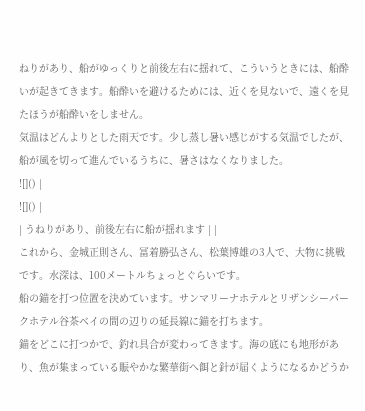ねりがあり、船がゆっくりと前後左右に揺れて、こういうときには、船酔いが起きてきます。船酔いを避けるためには、近くを見ないで、遠くを見たほうが船酔いをしません。
気温はどんよりとした雨天です。少し蒸し暑い感じがする気温でしたが、船が風を切って進んでいるうちに、暑さはなくなりました。
![]() |
![]() |
| うねりがあり、前後左右に船が揺れます | |
これから、金城正則さん、冨着勝弘さん、松葉博雄の3人で、大物に挑戦です。水深は、100メートルちょっとぐらいです。
船の錨を打つ位置を決めています。サンマリーナホテルとリザンシーパークホテル谷茶ベイの間の辺りの延長線に錨を打ちます。
錨をどこに打つかで、釣れ具合が変わってきます。海の底にも地形があり、魚が集まっている賑やかな繁華街へ餌と針が届くようになるかどうか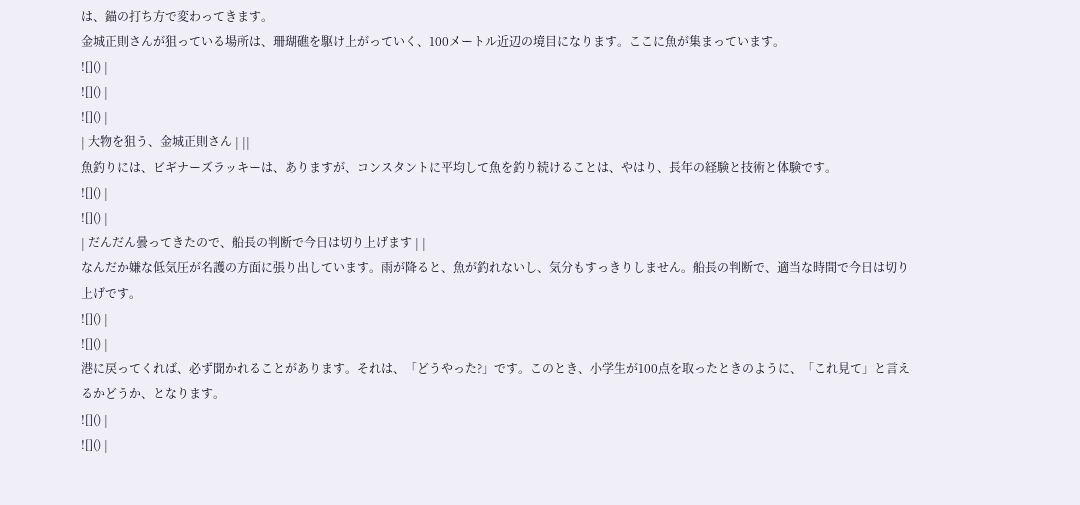は、錨の打ち方で変わってきます。
金城正則さんが狙っている場所は、珊瑚礁を駆け上がっていく、100メートル近辺の境目になります。ここに魚が集まっています。
![]() |
![]() |
![]() |
| 大物を狙う、金城正則さん | ||
魚釣りには、ビギナーズラッキーは、ありますが、コンスタントに平均して魚を釣り続けることは、やはり、長年の経験と技術と体験です。
![]() |
![]() |
| だんだん曇ってきたので、船長の判断で今日は切り上げます | |
なんだか嫌な低気圧が名護の方面に張り出しています。雨が降ると、魚が釣れないし、気分もすっきりしません。船長の判断で、適当な時間で今日は切り上げです。
![]() |
![]() |
港に戻ってくれば、必ず聞かれることがあります。それは、「どうやった?」です。このとき、小学生が100点を取ったときのように、「これ見て」と言えるかどうか、となります。
![]() |
![]() |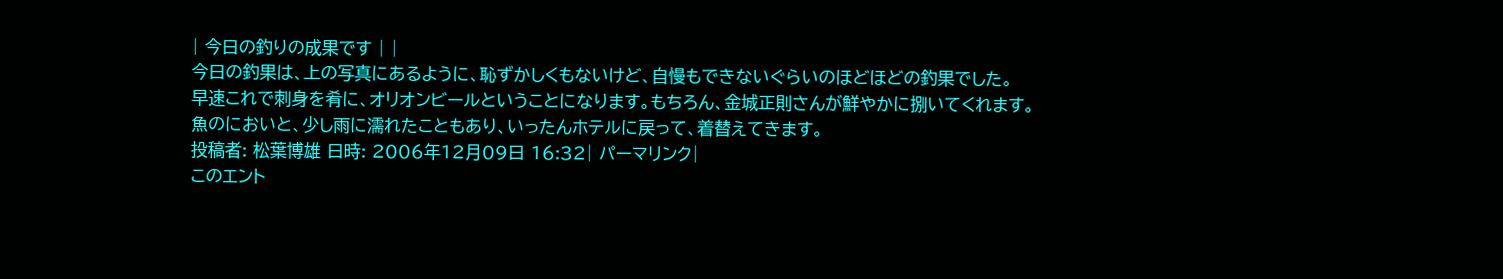| 今日の釣りの成果です | |
今日の釣果は、上の写真にあるように、恥ずかしくもないけど、自慢もできないぐらいのほどほどの釣果でした。
早速これで刺身を肴に、オリオンビールということになります。もちろん、金城正則さんが鮮やかに捌いてくれます。
魚のにおいと、少し雨に濡れたこともあり、いったんホテルに戻って、着替えてきます。
投稿者: 松葉博雄 日時: 2006年12月09日 16:32| パーマリンク|
このエント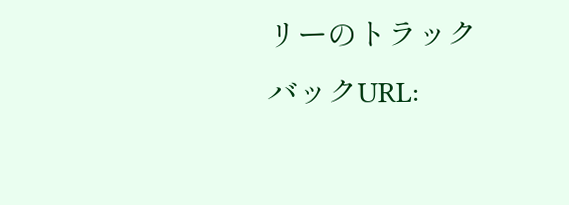リーのトラックバックURL: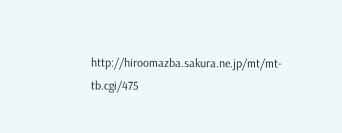http://hiroomazba.sakura.ne.jp/mt/mt-tb.cgi/475